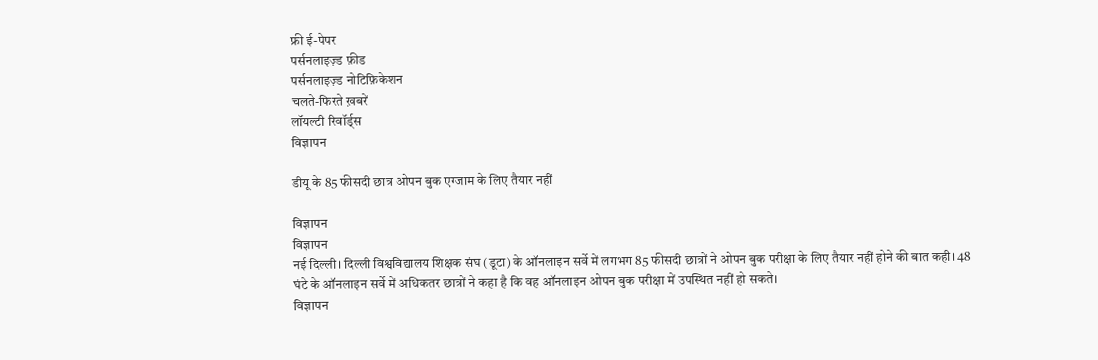फ्री ई-पेपर
पर्सनलाइज़्ड फ़ीड
पर्सनलाइज़्ड नोटिफ़िकेशन
चलते-फिरते ख़बरें
लॉयल्टी रिवॉर्ड्स
विज्ञापन

डीयू के 85 फीसदी छात्र ओपन बुक एग्जाम के लिए तैयार नहीं

विज्ञापन
विज्ञापन
नई दिल्ली। दिल्ली विश्वविद्यालय शिक्षक संघ (डूटा) के ऑनलाइन सर्वे में लगभग 85 फीसदी छात्रों ने ओपन बुक परीक्षा के लिए तैयार नहीं होने की बात कही। 48 घंटे के ऑनलाइन सर्वे में अधिकतर छात्रों ने कहा है कि वह ऑनलाइन ओपन बुक परीक्षा में उपस्थित नहीं हो सकते।
विज्ञापन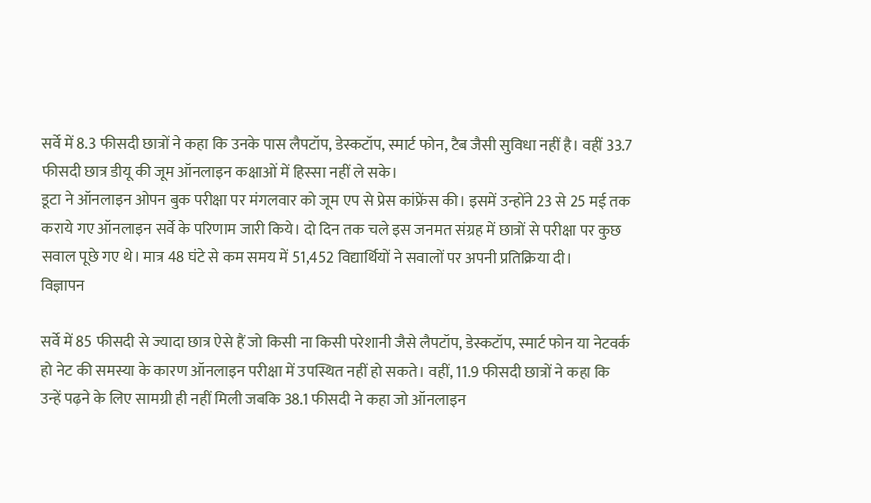सर्वे में 8.3 फीसदी छात्रों ने कहा कि उनके पास लैपटॉप, डेस्कटॉप, स्मार्ट फोन, टैब जैसी सुविधा नहीं है। वहीं 33.7 फीसदी छात्र डीयू की जूम ऑनलाइन कक्षाओं में हिस्सा नहीं ले सके।
डूटा ने ऑनलाइन ओपन बुक परीक्षा पर मंगलवार को जूम एप से प्रेस कांफ्रेंस की। इसमें उन्होंने 23 से 25 मई तक कराये गए ऑनलाइन सर्वे के परिणाम जारी किये। दो दिन तक चले इस जनमत संग्रह में छात्रों से परीक्षा पर कुछ सवाल पूछे गए थे। मात्र 48 घंटे से कम समय में 51,452 विद्यार्थियों ने सवालों पर अपनी प्रतिक्रिया दी।
विज्ञापन

सर्वे में 85 फीसदी से ज्यादा छात्र ऐसे हैं जो किसी ना किसी परेशानी जैसे लैपटॉप, डेस्कटॉप, स्मार्ट फोन या नेटवर्क हो नेट की समस्या के कारण ऑनलाइन परीक्षा में उपस्थित नहीं हो सकते। वहीं, 11.9 फीसदी छात्रों ने कहा कि उन्हें पढ़ने के लिए सामग्री ही नहीं मिली जबकि 38.1 फीसदी ने कहा जो ऑनलाइन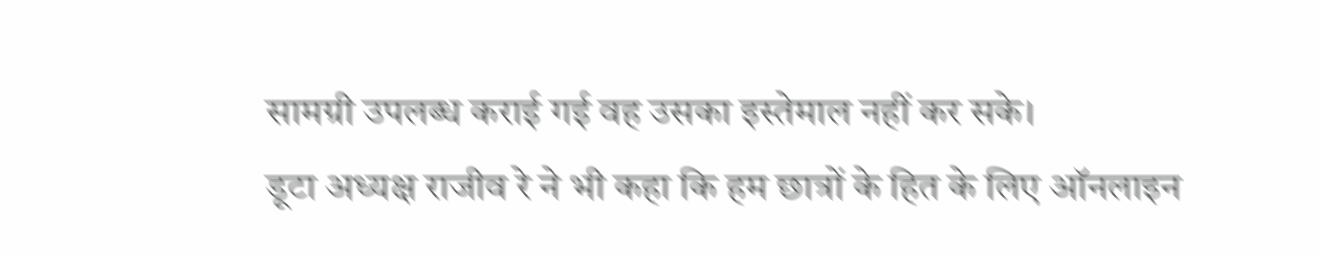सामग्री उपलब्ध कराई गई वह उसका इस्तेमाल नहीं कर सके।
डूटा अध्यक्ष राजीव रे ने भी कहा कि हम छात्रों के हित के लिए ऑनलाइन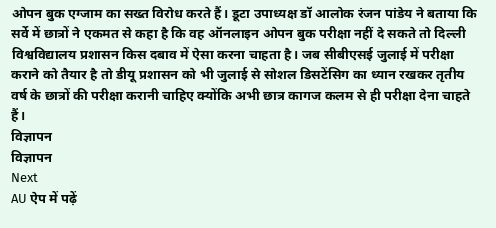ओपन बुक एग्जाम का सख्त विरोध करते हैं। डूटा उपाध्यक्ष डॉ आलोक रंजन पांडेय ने बताया कि सर्वे में छात्रों ने एकमत से कहा है कि वह ऑनलाइन ओपन बुक परीक्षा नहीं दे सकते तो दिल्ली विश्वविद्यालय प्रशासन किस दबाव में ऐसा करना चाहता है। जब सीबीएसई जुलाई में परीक्षा कराने को तैयार है तो डीयू प्रशासन को भी जुलाई से सोशल डिसटेंसिग का ध्यान रखकर तृतीय वर्ष के छात्रों की परीक्षा करानी चाहिए क्योंकि अभी छात्र कागज कलम से ही परीक्षा देना चाहते हैं।
विज्ञापन
विज्ञापन
Next
AU ऐप में पढ़ें